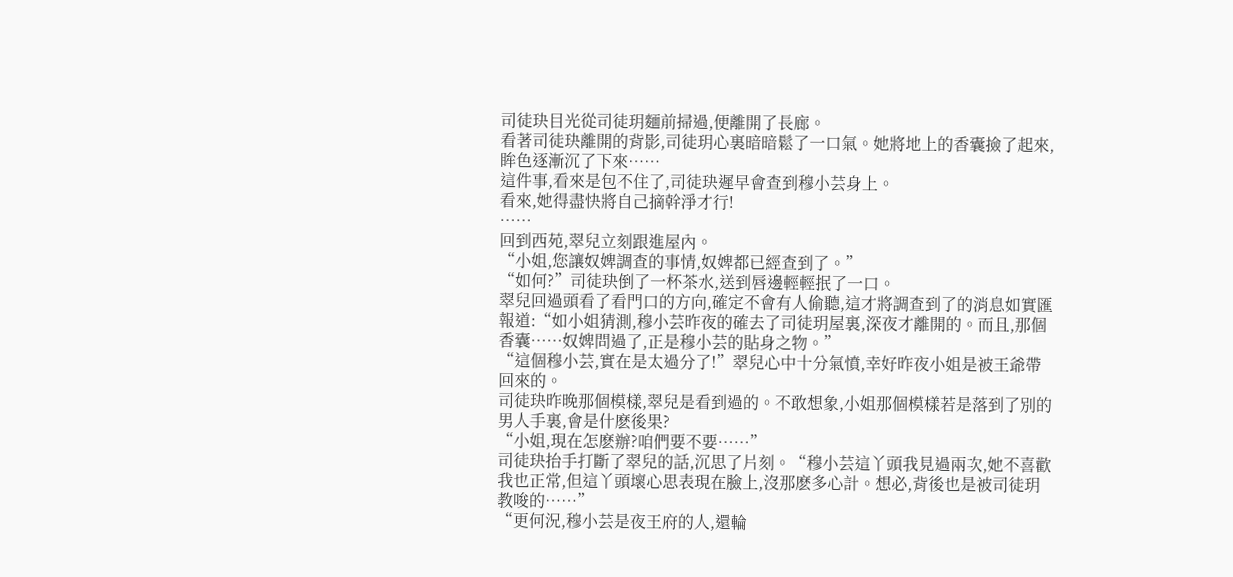司徒玦目光從司徒玥麵前掃過,便離開了長廊。
看著司徒玦離開的背影,司徒玥心裏暗暗鬆了一口氣。她將地上的香囊撿了起來,眸色逐漸沉了下來……
這件事,看來是包不住了,司徒玦遲早會查到穆小芸身上。
看來,她得盡快將自己摘幹淨才行!
……
回到西苑,翠兒立刻跟進屋內。
“小姐,您讓奴婢調查的事情,奴婢都已經查到了。”
“如何?”司徒玦倒了一杯茶水,送到唇邊輕輕抿了一口。
翠兒回過頭看了看門口的方向,確定不會有人偷聽,這才將調查到了的消息如實匯報道:“如小姐猜測,穆小芸昨夜的確去了司徒玥屋裏,深夜才離開的。而且,那個香囊……奴婢問過了,正是穆小芸的貼身之物。”
“這個穆小芸,實在是太過分了!”翠兒心中十分氣憤,幸好昨夜小姐是被王爺帶回來的。
司徒玦昨晚那個模樣,翠兒是看到過的。不敢想象,小姐那個模樣若是落到了別的男人手裏,會是什麽後果?
“小姐,現在怎麽辦?咱們要不要……”
司徒玦抬手打斷了翠兒的話,沉思了片刻。“穆小芸這丫頭我見過兩次,她不喜歡我也正常,但這丫頭壞心思表現在臉上,沒那麽多心計。想必,背後也是被司徒玥教唆的……”
“更何況,穆小芸是夜王府的人,還輪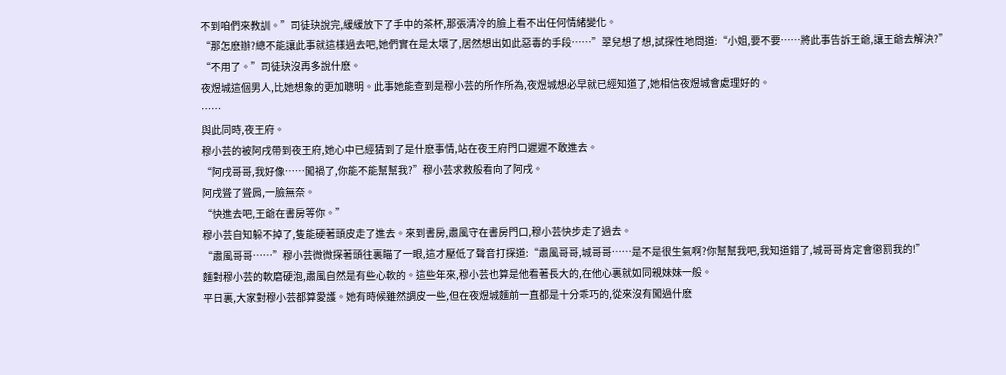不到咱們來教訓。”司徒玦說完,緩緩放下了手中的茶杯,那張清冷的臉上看不出任何情緒變化。
“那怎麽辦?總不能讓此事就這樣過去吧,她們實在是太壞了,居然想出如此惡毒的手段……”翠兒想了想,試探性地問道:“小姐,要不要……將此事告訴王爺,讓王爺去解決?”
“不用了。”司徒玦沒再多說什麽。
夜煜城這個男人,比她想象的更加聰明。此事她能查到是穆小芸的所作所為,夜煜城想必早就已經知道了,她相信夜煜城會處理好的。
……
與此同時,夜王府。
穆小芸的被阿戌帶到夜王府,她心中已經猜到了是什麽事情,站在夜王府門口遲遲不敢進去。
“阿戌哥哥,我好像……闖禍了,你能不能幫幫我?”穆小芸求救般看向了阿戌。
阿戌聳了聳肩,一臉無奈。
“快進去吧,王爺在書房等你。”
穆小芸自知躲不掉了,隻能硬著頭皮走了進去。來到書房,肅風守在書房門口,穆小芸快步走了過去。
“肅風哥哥……”穆小芸微微探著頭往裏瞄了一眼,這才壓低了聲音打探道:“肅風哥哥,城哥哥……是不是很生氣啊?你幫幫我吧,我知道錯了,城哥哥肯定會懲罰我的!”
麵對穆小芸的軟磨硬泡,肅風自然是有些心軟的。這些年來,穆小芸也算是他看著長大的,在他心裏就如同親妹妹一般。
平日裏,大家對穆小芸都算愛護。她有時候雖然調皮一些,但在夜煜城麵前一直都是十分乖巧的,從來沒有闖過什麽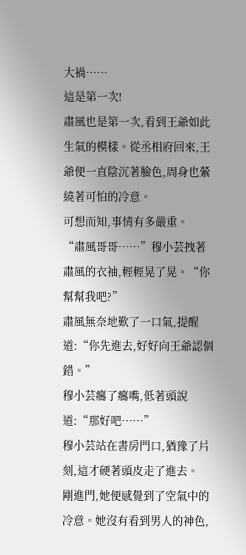大禍……
這是第一次!
肅風也是第一次,看到王爺如此生氣的模樣。從丞相府回來,王爺便一直陰沉著臉色,周身也縈繞著可怕的冷意。
可想而知,事情有多嚴重。
“肅風哥哥……”穆小芸拽著肅風的衣袖,輕輕晃了晃。“你幫幫我吧?”
肅風無奈地歎了一口氣,提醒道:“你先進去,好好向王爺認個錯。”
穆小芸癟了癟嘴,低著頭說道:“那好吧……”
穆小芸站在書房門口,猶豫了片刻,這才硬著頭皮走了進去。
剛進門,她便感覺到了空氣中的冷意。她沒有看到男人的神色,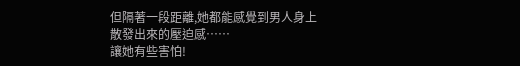但隔著一段距離,她都能感覺到男人身上散發出來的壓迫感……
讓她有些害怕!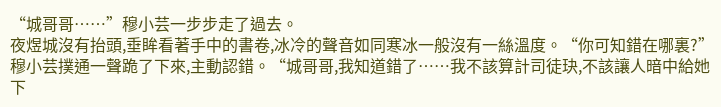“城哥哥……”穆小芸一步步走了過去。
夜煜城沒有抬頭,垂眸看著手中的書卷,冰冷的聲音如同寒冰一般沒有一絲溫度。“你可知錯在哪裏?”
穆小芸撲通一聲跪了下來,主動認錯。“城哥哥,我知道錯了……我不該算計司徒玦,不該讓人暗中給她下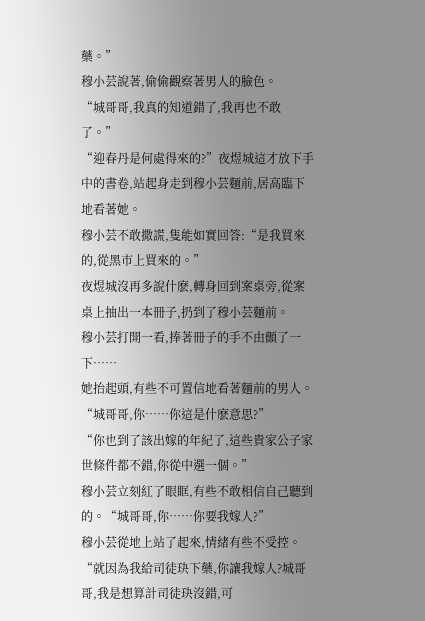藥。”
穆小芸說著,偷偷觀察著男人的臉色。
“城哥哥,我真的知道錯了,我再也不敢了。”
“迎春丹是何處得來的?”夜煜城這才放下手中的書卷,站起身走到穆小芸麵前,居高臨下地看著她。
穆小芸不敢撒謊,隻能如實回答:“是我買來的,從黑市上買來的。”
夜煜城沒再多說什麽,轉身回到案桌旁,從案桌上抽出一本冊子,扔到了穆小芸麵前。
穆小芸打開一看,捧著冊子的手不由顫了一下……
她抬起頭,有些不可置信地看著麵前的男人。“城哥哥,你……你這是什麽意思?”
“你也到了該出嫁的年紀了,這些貴家公子家世條件都不錯,你從中選一個。”
穆小芸立刻紅了眼眶,有些不敢相信自己聽到的。“城哥哥,你……你要我嫁人?”
穆小芸從地上站了起來,情緒有些不受控。
“就因為我給司徒玦下藥,你讓我嫁人?城哥哥,我是想算計司徒玦沒錯,可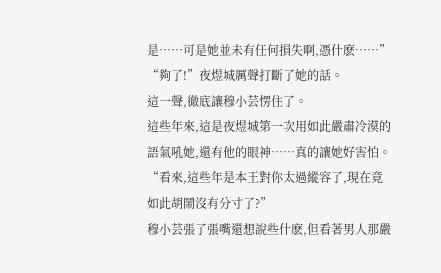是……可是她並未有任何損失啊,憑什麽……”
“夠了!”夜煜城厲聲打斷了她的話。
這一聲,徹底讓穆小芸愣住了。
這些年來,這是夜煜城第一次用如此嚴肅冷漠的語氣吼她,還有他的眼神……真的讓她好害怕。
“看來,這些年是本王對你太過縱容了,現在竟如此胡鬧沒有分寸了?”
穆小芸張了張嘴還想說些什麽,但看著男人那嚴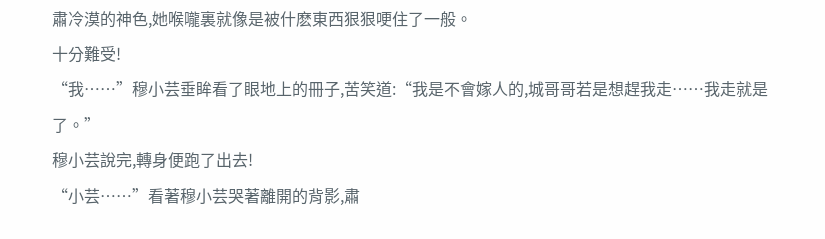肅冷漠的神色,她喉嚨裏就像是被什麽東西狠狠哽住了一般。
十分難受!
“我……”穆小芸垂眸看了眼地上的冊子,苦笑道:“我是不會嫁人的,城哥哥若是想趕我走……我走就是了。”
穆小芸說完,轉身便跑了出去!
“小芸……”看著穆小芸哭著離開的背影,肅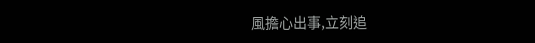風擔心出事,立刻追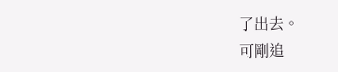了出去。
可剛追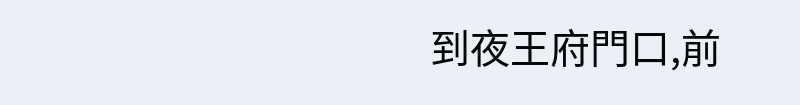到夜王府門口,前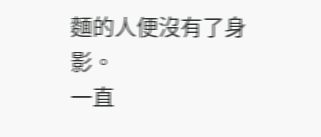麵的人便沒有了身影。
一直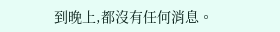到晚上,都沒有任何消息。